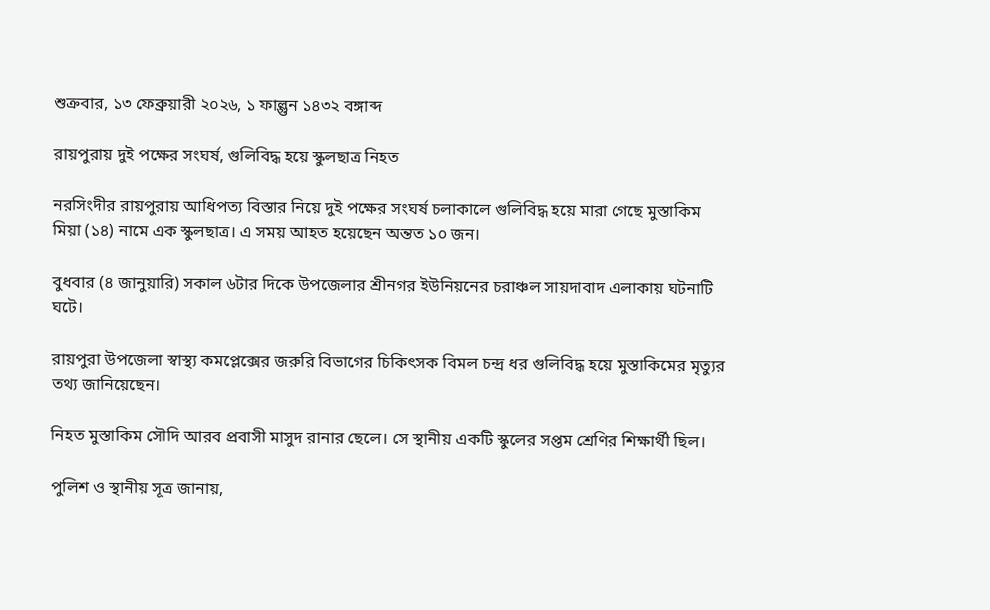শুক্রবার, ১৩ ফেব্রুয়ারী ২০২৬, ১ ফাল্গুন ১৪৩২ বঙ্গাব্দ

রায়পুরায় দুই পক্ষের সংঘর্ষ, গুলিবিদ্ধ হয়ে স্কুলছাত্র নিহত

নরসিংদীর রায়পুরায় আধিপত্য বিস্তার নিয়ে দুই পক্ষের সংঘর্ষ চলাকালে গুলিবিদ্ধ হয়ে মারা গেছে মুস্তাকিম মিয়া (১৪) নামে এক স্কুলছাত্র। এ সময় আহত হয়েছেন অন্তত ১০ জন।

বুধবার (৪ জানুয়ারি) সকাল ৬টার দিকে উপজেলার শ্রীনগর ইউনিয়নের চরাঞ্চল সায়দাবাদ এলাকায় ঘটনাটি ঘটে।

রায়পুরা উপজেলা স্বাস্থ্য কমপ্লেক্সের জরুরি বিভাগের চিকিৎসক বিমল চন্দ্র ধর গুলিবিদ্ধ হয়ে মুস্তাকিমের মৃত্যুর তথ্য জানিয়েছেন।

নিহত মুস্তাকিম সৌদি আরব প্রবাসী মাসুদ রানার ছেলে। সে স্থানীয় একটি স্কুলের সপ্তম শ্রেণির শিক্ষার্থী ছিল।

পুলিশ ও স্থানীয় সূত্র জানায়,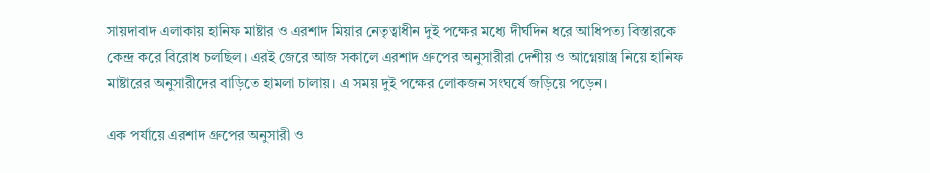সায়দাবাদ এলাকায় হানিফ মাষ্টার ও এরশাদ মিয়ার নেতৃত্বাধীন দুই পক্ষের মধ্যে দীর্ঘদিন ধরে আধিপত্য বিস্তারকে কেন্দ্র করে বিরোধ চলছিল। এরই জেরে আজ সকালে এরশাদ গ্রুপের অনুসারীরা দেশীয় ও আগ্নেয়াস্ত্র নিয়ে হানিফ মাষ্টারের অনুসারীদের বাড়িতে হামলা চালায়। এ সময় দুই পক্ষের লোকজন সংঘর্ষে জড়িয়ে পড়েন।

এক পর্যায়ে এরশাদ গ্রুপের অনুসারী ও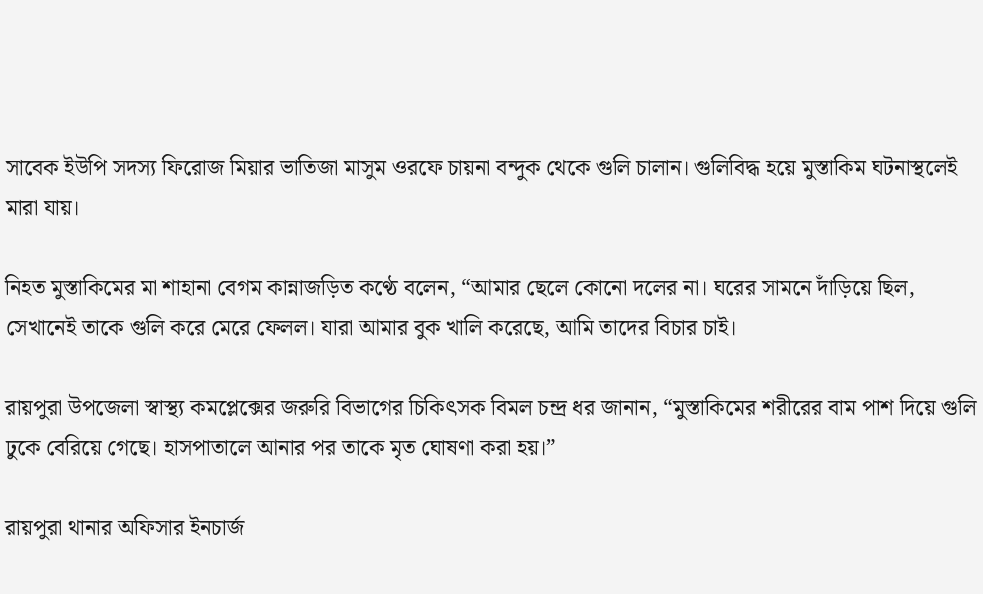সাবেক ইউপি সদস্য ফিরোজ মিয়ার ভাতিজা মাসুম ওরফে চায়না বন্দুক থেকে গুলি চালান। গুলিবিদ্ধ হয়ে মুস্তাকিম ঘটনাস্থলেই মারা যায়।

নিহত মুস্তাকিমের মা শাহানা বেগম কান্নাজড়িত কণ্ঠে বলেন, “আমার ছেলে কোনো দলের না। ঘরের সামনে দাঁড়িয়ে ছিল, সেখানেই তাকে গুলি করে মেরে ফেলল। যারা আমার বুক খালি করেছে, আমি তাদের বিচার চাই।

রায়পুরা উপজেলা স্বাস্থ্য কমপ্লেক্সের জরুরি বিভাগের চিকিৎসক বিমল চন্দ্র ধর জানান, “মুস্তাকিমের শরীরের বাম পাশ দিয়ে গুলি ঢুকে বেরিয়ে গেছে। হাসপাতালে আনার পর তাকে মৃত ঘোষণা করা হয়।”

রায়পুরা থানার অফিসার ইনচার্জ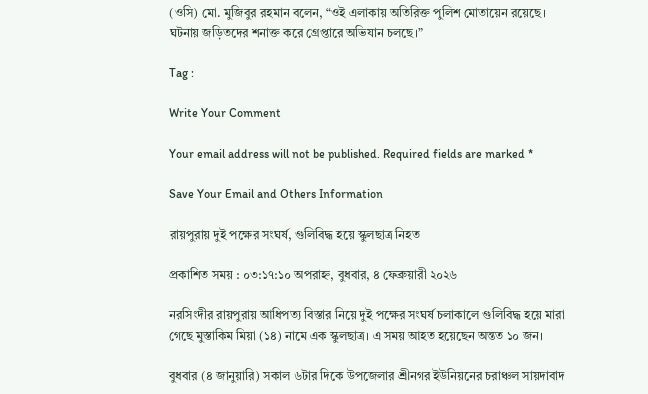(ওসি) মো. মুজিবুর রহমান বলেন, “ওই এলাকায় অতিরিক্ত পুলিশ মোতায়েন রয়েছে। ঘটনায় জড়িতদের শনাক্ত করে গ্রেপ্তারে অভিযান চলছে।”

Tag :

Write Your Comment

Your email address will not be published. Required fields are marked *

Save Your Email and Others Information

রায়পুরায় দুই পক্ষের সংঘর্ষ, গুলিবিদ্ধ হয়ে স্কুলছাত্র নিহত

প্রকাশিত সময় : ০৩:১৭:১০ অপরাহ্ন, বুধবার, ৪ ফেব্রুয়ারী ২০২৬

নরসিংদীর রায়পুরায় আধিপত্য বিস্তার নিয়ে দুই পক্ষের সংঘর্ষ চলাকালে গুলিবিদ্ধ হয়ে মারা গেছে মুস্তাকিম মিয়া (১৪) নামে এক স্কুলছাত্র। এ সময় আহত হয়েছেন অন্তত ১০ জন।

বুধবার (৪ জানুয়ারি) সকাল ৬টার দিকে উপজেলার শ্রীনগর ইউনিয়নের চরাঞ্চল সায়দাবাদ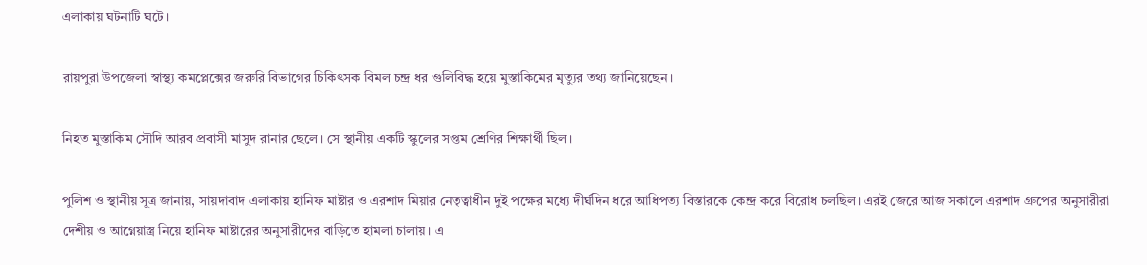এলাকায় ঘটনাটি ঘটে।

রায়পুরা উপজেলা স্বাস্থ্য কমপ্লেক্সের জরুরি বিভাগের চিকিৎসক বিমল চন্দ্র ধর গুলিবিদ্ধ হয়ে মুস্তাকিমের মৃত্যুর তথ্য জানিয়েছেন।

নিহত মুস্তাকিম সৌদি আরব প্রবাসী মাসুদ রানার ছেলে। সে স্থানীয় একটি স্কুলের সপ্তম শ্রেণির শিক্ষার্থী ছিল।

পুলিশ ও স্থানীয় সূত্র জানায়, সায়দাবাদ এলাকায় হানিফ মাষ্টার ও এরশাদ মিয়ার নেতৃত্বাধীন দুই পক্ষের মধ্যে দীর্ঘদিন ধরে আধিপত্য বিস্তারকে কেন্দ্র করে বিরোধ চলছিল। এরই জেরে আজ সকালে এরশাদ গ্রুপের অনুসারীরা দেশীয় ও আগ্নেয়াস্ত্র নিয়ে হানিফ মাষ্টারের অনুসারীদের বাড়িতে হামলা চালায়। এ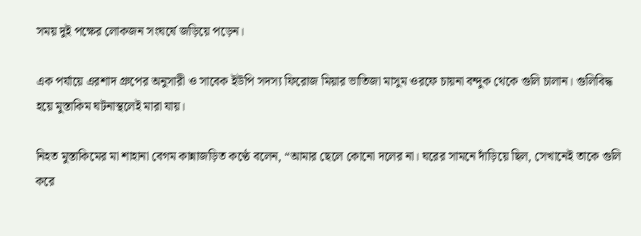সময় দুই পক্ষের লোকজন সংঘর্ষে জড়িয়ে পড়েন।

এক পর্যায়ে এরশাদ গ্রুপের অনুসারী ও সাবেক ইউপি সদস্য ফিরোজ মিয়ার ভাতিজা মাসুম ওরফে চায়না বন্দুক থেকে গুলি চালান। গুলিবিদ্ধ হয়ে মুস্তাকিম ঘটনাস্থলেই মারা যায়।

নিহত মুস্তাকিমের মা শাহানা বেগম কান্নাজড়িত কণ্ঠে বলেন, “আমার ছেলে কোনো দলের না। ঘরের সামনে দাঁড়িয়ে ছিল, সেখানেই তাকে গুলি করে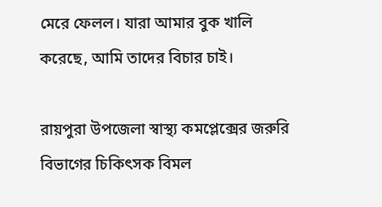মেরে ফেলল। যারা আমার বুক খালি করেছে, আমি তাদের বিচার চাই।

রায়পুরা উপজেলা স্বাস্থ্য কমপ্লেক্সের জরুরি বিভাগের চিকিৎসক বিমল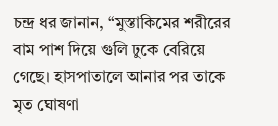চন্দ্র ধর জানান, “মুস্তাকিমের শরীরের বাম পাশ দিয়ে গুলি ঢুকে বেরিয়ে গেছে। হাসপাতালে আনার পর তাকে মৃত ঘোষণা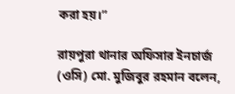করা হয়।”

রায়পুরা থানার অফিসার ইনচার্জ (ওসি) মো. মুজিবুর রহমান বলেন,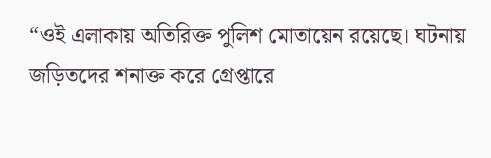“ওই এলাকায় অতিরিক্ত পুলিশ মোতায়েন রয়েছে। ঘটনায় জড়িতদের শনাক্ত করে গ্রেপ্তারে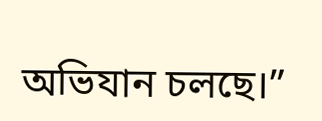অভিযান চলছে।”